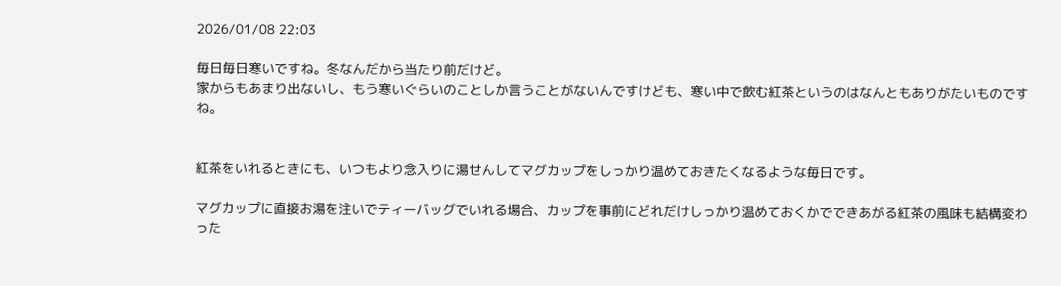2026/01/08 22:03

毎日毎日寒いですね。冬なんだから当たり前だけど。
家からもあまり出ないし、もう寒いぐらいのことしか言うことがないんですけども、寒い中で飲む紅茶というのはなんともありがたいものですね。


紅茶をいれるときにも、いつもより念入りに湯せんしてマグカップをしっかり温めておきたくなるような毎日です。

マグカップに直接お湯を注いでティーバッグでいれる場合、カップを事前にどれだけしっかり温めておくかでできあがる紅茶の風味も結構変わった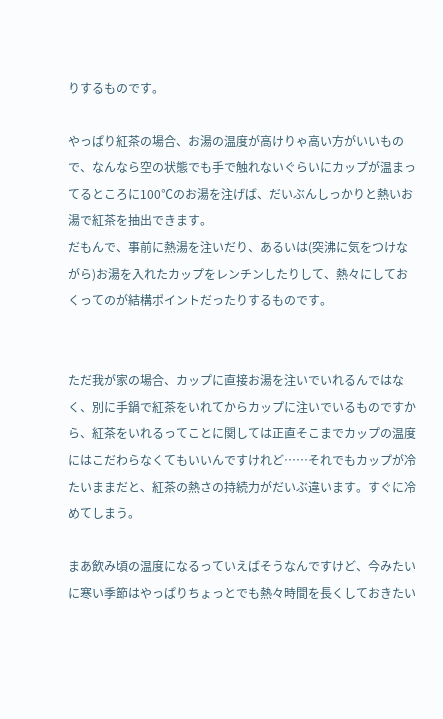りするものです。

やっぱり紅茶の場合、お湯の温度が高けりゃ高い方がいいもので、なんなら空の状態でも手で触れないぐらいにカップが温まってるところに100℃のお湯を注げば、だいぶんしっかりと熱いお湯で紅茶を抽出できます。
だもんで、事前に熱湯を注いだり、あるいは(突沸に気をつけながら)お湯を入れたカップをレンチンしたりして、熱々にしておくってのが結構ポイントだったりするものです。


ただ我が家の場合、カップに直接お湯を注いでいれるんではなく、別に手鍋で紅茶をいれてからカップに注いでいるものですから、紅茶をいれるってことに関しては正直そこまでカップの温度にはこだわらなくてもいいんですけれど……それでもカップが冷たいままだと、紅茶の熱さの持続力がだいぶ違います。すぐに冷めてしまう。

まあ飲み頃の温度になるっていえばそうなんですけど、今みたいに寒い季節はやっぱりちょっとでも熱々時間を長くしておきたい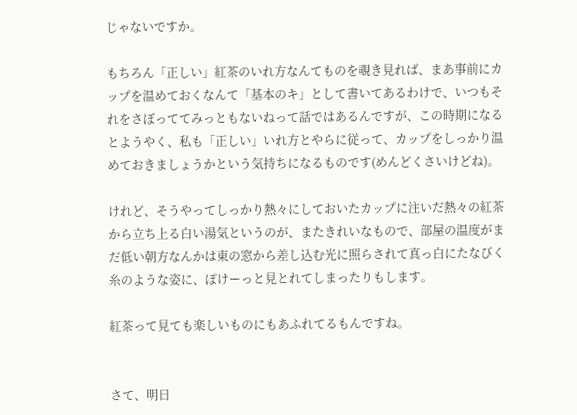じゃないですか。

もちろん「正しい」紅茶のいれ方なんてものを覗き見れば、まあ事前にカップを温めておくなんて「基本のキ」として書いてあるわけで、いつもそれをさぼっててみっともないねって話ではあるんですが、この時期になるとようやく、私も「正しい」いれ方とやらに従って、カップをしっかり温めておきましょうかという気持ちになるものです(めんどくさいけどね)。

けれど、そうやってしっかり熱々にしておいたカップに注いだ熱々の紅茶から立ち上る白い湯気というのが、またきれいなもので、部屋の温度がまだ低い朝方なんかは東の窓から差し込む光に照らされて真っ白にたなびく糸のような姿に、ぽけーっと見とれてしまったりもします。

紅茶って見ても楽しいものにもあふれてるもんですね。


さて、明日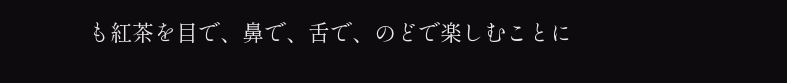も紅茶を目で、鼻で、舌で、のどで楽しむことに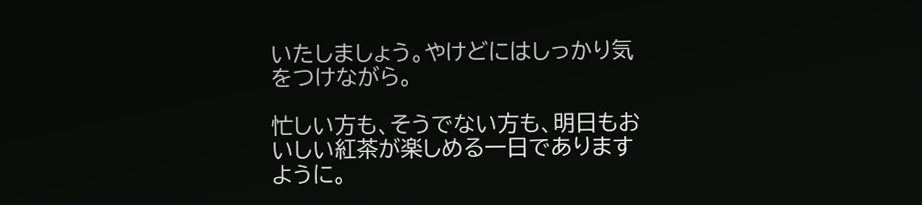いたしましょう。やけどにはしっかり気をつけながら。

忙しい方も、そうでない方も、明日もおいしい紅茶が楽しめる一日でありますように。